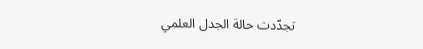تجدّدت حالة الجدل العلمي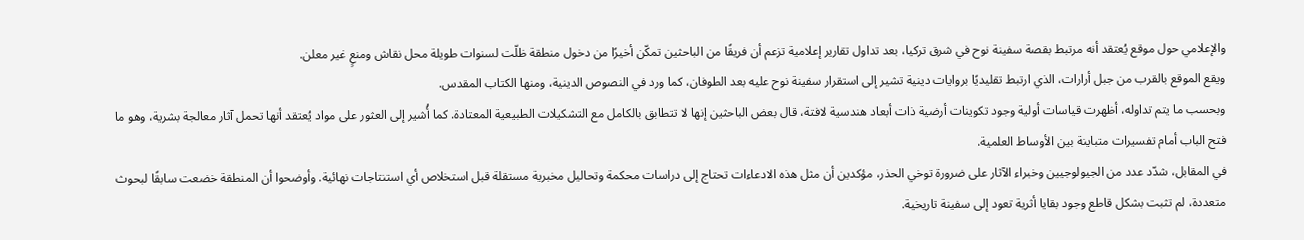والإعلامي حول موقع يُعتقد أنه مرتبط بقصة سفينة نوح في شرق تركيا، بعد تداول تقارير إعلامية تزعم أن فريقًا من الباحثين تمكّن أخيرًا من دخول منطقة ظلّت لسنوات طويلة محل نقاش ومنعٍ غير معلن.
ويقع الموقع بالقرب من جبل أرارات، الذي ارتبط تقليديًا بروايات دينية تشير إلى استقرار سفينة نوح عليه بعد الطوفان، كما ورد في النصوص الدينية، ومنها الكتاب المقدس.
وبحسب ما يتم تداوله، أظهرت قياسات أولية وجود تكوينات أرضية ذات أبعاد هندسية لافتة، قال بعض الباحثين إنها لا تتطابق بالكامل مع التشكيلات الطبيعية المعتادة. كما أُشير إلى العثور على مواد يُعتقد أنها تحمل آثار معالجة بشرية، وهو ما فتح الباب أمام تفسيرات متباينة بين الأوساط العلمية.
في المقابل، شدّد عدد من الجيولوجيين وخبراء الآثار على ضرورة توخي الحذر، مؤكدين أن مثل هذه الادعاءات تحتاج إلى دراسات محكمة وتحاليل مخبرية مستقلة قبل استخلاص أي استنتاجات نهائية. وأوضحوا أن المنطقة خضعت سابقًا لبحوث متعددة، لم تثبت بشكل قاطع وجود بقايا أثرية تعود إلى سفينة تاريخية.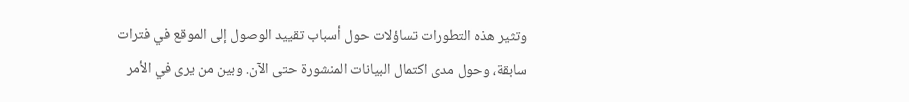وتثير هذه التطورات تساؤلات حول أسباب تقييد الوصول إلى الموقع في فترات سابقة، وحول مدى اكتمال البيانات المنشورة حتى الآن. وبين من يرى في الأمر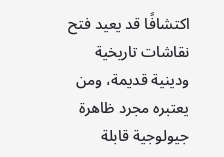اكتشافًا قد يعيد فتح نقاشات تاريخية ودينية قديمة، ومن يعتبره مجرد ظاهرة جيولوجية قابلة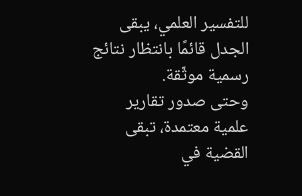للتفسير العلمي، يبقى الجدل قائمًا بانتظار نتائج رسمية موثّقة.
وحتى صدور تقارير علمية معتمدة، تبقى القضية في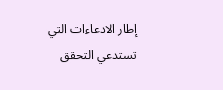إطار الادعاءات التي تستدعي التحقق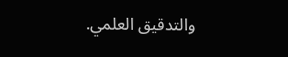والتدقيق العلمي.